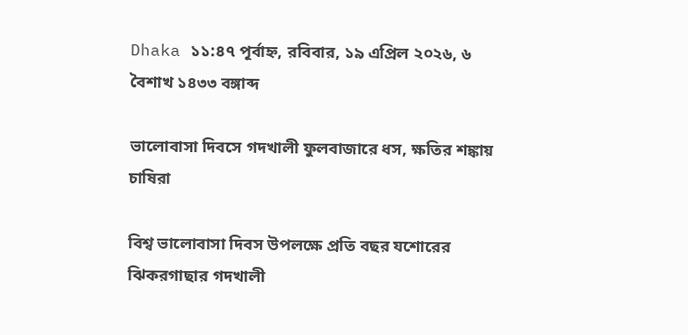Dhaka ১১:৪৭ পূর্বাহ্ন, রবিবার, ১৯ এপ্রিল ২০২৬, ৬ বৈশাখ ১৪৩৩ বঙ্গাব্দ

ভালোবাসা দিবসে গদখালী ফুলবাজারে ধস, ক্ষতির শঙ্কায় চাষিরা

বিশ্ব ভালোবাসা দিবস উপলক্ষে প্রতি বছর যশোরের ঝিকরগাছার গদখালী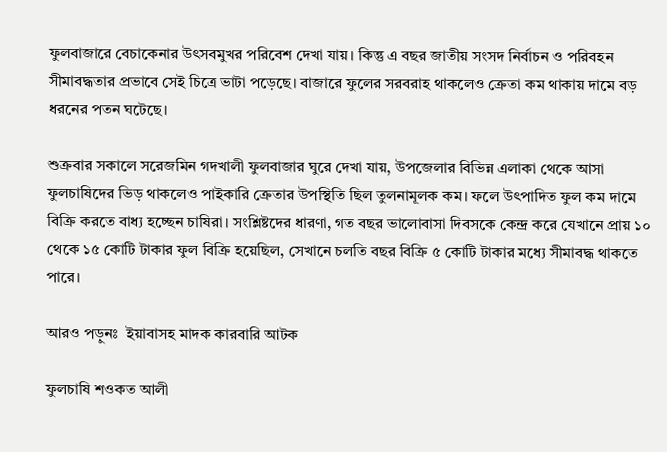ফুলবাজারে বেচাকেনার উৎসবমুখর পরিবেশ দেখা যায়। কিন্তু এ বছর জাতীয় সংসদ নির্বাচন ও পরিবহন সীমাবদ্ধতার প্রভাবে সেই চিত্রে ভাটা পড়েছে। বাজারে ফুলের সরবরাহ থাকলেও ক্রেতা কম থাকায় দামে বড় ধরনের পতন ঘটেছে।

শুক্রবার সকালে সরেজমিন গদখালী ফুলবাজার ঘুরে দেখা যায়, উপজেলার বিভিন্ন এলাকা থেকে আসা ফুলচাষিদের ভিড় থাকলেও পাইকারি ক্রেতার উপস্থিতি ছিল তুলনামূলক কম। ফলে উৎপাদিত ফুল কম দামে বিক্রি করতে বাধ্য হচ্ছেন চাষিরা। সংশ্লিষ্টদের ধারণা, গত বছর ভালোবাসা দিবসকে কেন্দ্র করে যেখানে প্রায় ১০ থেকে ১৫ কোটি টাকার ফুল বিক্রি হয়েছিল, সেখানে চলতি বছর বিক্রি ৫ কোটি টাকার মধ্যে সীমাবদ্ধ থাকতে পারে।

আরও পড়ুনঃ  ইয়াবাসহ মাদক কারবারি আটক

ফুলচাষি শওকত আলী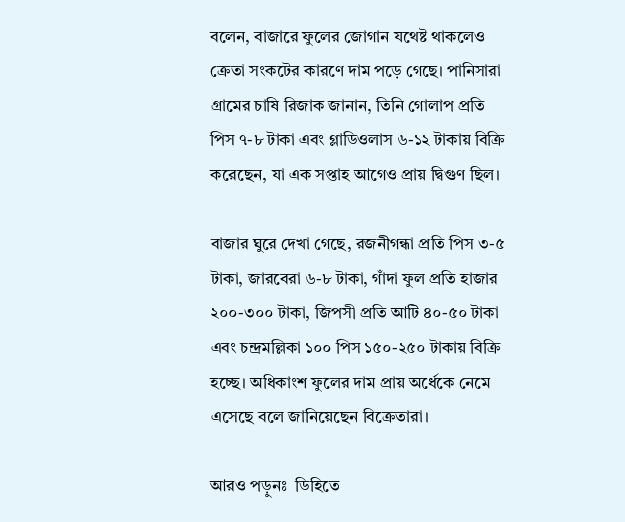বলেন, বাজারে ফুলের জোগান যথেষ্ট থাকলেও ক্রেতা সংকটের কারণে দাম পড়ে গেছে। পানিসারা গ্রামের চাষি রিজাক জানান, তিনি গোলাপ প্রতি পিস ৭-৮ টাকা এবং গ্লাডিওলাস ৬-১২ টাকায় বিক্রি করেছেন, যা এক সপ্তাহ আগেও প্রায় দ্বিগুণ ছিল।

বাজার ঘুরে দেখা গেছে, রজনীগন্ধা প্রতি পিস ৩-৫ টাকা, জারবেরা ৬-৮ টাকা, গাঁদা ফুল প্রতি হাজার ২০০-৩০০ টাকা, জিপসী প্রতি আটি ৪০-৫০ টাকা এবং চন্দ্রমল্লিকা ১০০ পিস ১৫০-২৫০ টাকায় বিক্রি হচ্ছে। অধিকাংশ ফুলের দাম প্রায় অর্ধেকে নেমে এসেছে বলে জানিয়েছেন বিক্রেতারা।

আরও পড়ুনঃ  ডিহিতে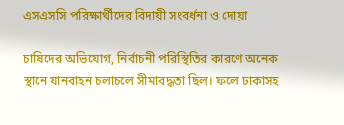এসএসসি পরিক্ষার্থীদের বিদায়ী সংবর্ধনা ও দোয়া

চাষিদের অভিযোগ, নির্বাচনী পরিস্থিতির কারণে অনেক স্থানে যানবাহন চলাচলে সীমাবদ্ধতা ছিল। ফলে ঢাকাসহ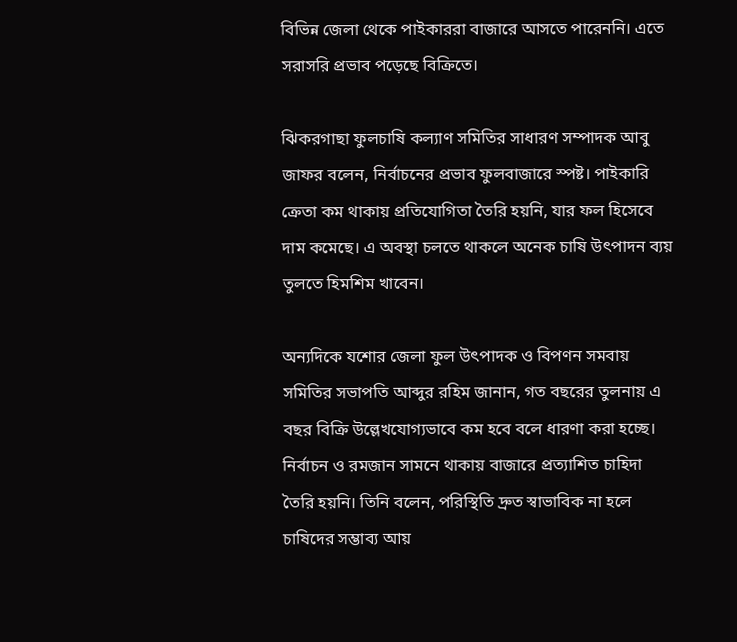বিভিন্ন জেলা থেকে পাইকাররা বাজারে আসতে পারেননি। এতে সরাসরি প্রভাব পড়েছে বিক্রিতে।

ঝিকরগাছা ফুলচাষি কল্যাণ সমিতির সাধারণ সম্পাদক আবু জাফর বলেন, নির্বাচনের প্রভাব ফুলবাজারে স্পষ্ট। পাইকারি ক্রেতা কম থাকায় প্রতিযোগিতা তৈরি হয়নি, যার ফল হিসেবে দাম কমেছে। এ অবস্থা চলতে থাকলে অনেক চাষি উৎপাদন ব্যয় তুলতে হিমশিম খাবেন।

অন্যদিকে যশোর জেলা ফুল উৎপাদক ও বিপণন সমবায় সমিতির সভাপতি আব্দুর রহিম জানান, গত বছরের তুলনায় এ বছর বিক্রি উল্লেখযোগ্যভাবে কম হবে বলে ধারণা করা হচ্ছে। নির্বাচন ও রমজান সামনে থাকায় বাজারে প্রত্যাশিত চাহিদা তৈরি হয়নি। তিনি বলেন, পরিস্থিতি দ্রুত স্বাভাবিক না হলে চাষিদের সম্ভাব্য আয়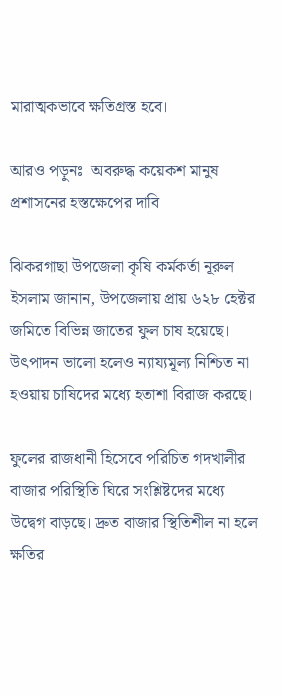মারাত্মকভাবে ক্ষতিগ্রস্ত হবে।

আরও পড়ুনঃ  অবরুদ্ধ কয়েকশ মানুষ প্রশাসনের হস্তক্ষেপের দাবি

ঝিকরগাছা উপজেলা কৃষি কর্মকর্তা নূরুল ইসলাম জানান, উপজেলায় প্রায় ৬২৮ হেক্টর জমিতে বিভিন্ন জাতের ফুল চাষ হয়েছে। উৎপাদন ভালো হলেও ন্যায্যমূল্য নিশ্চিত না হওয়ায় চাষিদের মধ্যে হতাশা বিরাজ করছে।

ফুলের রাজধানী হিসেবে পরিচিত গদখালীর বাজার পরিস্থিতি ঘিরে সংশ্লিষ্টদের মধ্যে উদ্বেগ বাড়ছে। দ্রুত বাজার স্থিতিশীল না হলে ক্ষতির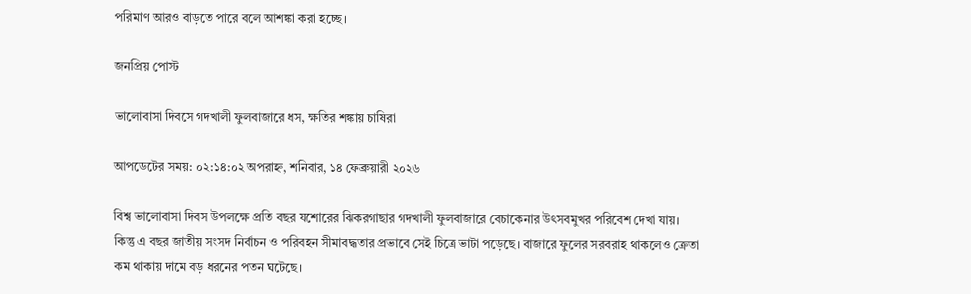পরিমাণ আরও বাড়তে পারে বলে আশঙ্কা করা হচ্ছে।

জনপ্রিয় পোস্ট

ভালোবাসা দিবসে গদখালী ফুলবাজারে ধস, ক্ষতির শঙ্কায় চাষিরা

আপডেটের সময়: ০২:১৪:০২ অপরাহ্ন, শনিবার, ১৪ ফেব্রুয়ারী ২০২৬

বিশ্ব ভালোবাসা দিবস উপলক্ষে প্রতি বছর যশোরের ঝিকরগাছার গদখালী ফুলবাজারে বেচাকেনার উৎসবমুখর পরিবেশ দেখা যায়। কিন্তু এ বছর জাতীয় সংসদ নির্বাচন ও পরিবহন সীমাবদ্ধতার প্রভাবে সেই চিত্রে ভাটা পড়েছে। বাজারে ফুলের সরবরাহ থাকলেও ক্রেতা কম থাকায় দামে বড় ধরনের পতন ঘটেছে।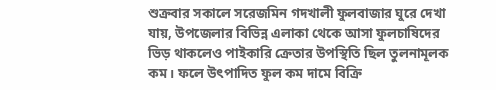শুক্রবার সকালে সরেজমিন গদখালী ফুলবাজার ঘুরে দেখা যায়, উপজেলার বিভিন্ন এলাকা থেকে আসা ফুলচাষিদের ভিড় থাকলেও পাইকারি ক্রেতার উপস্থিতি ছিল তুলনামূলক কম। ফলে উৎপাদিত ফুল কম দামে বিক্রি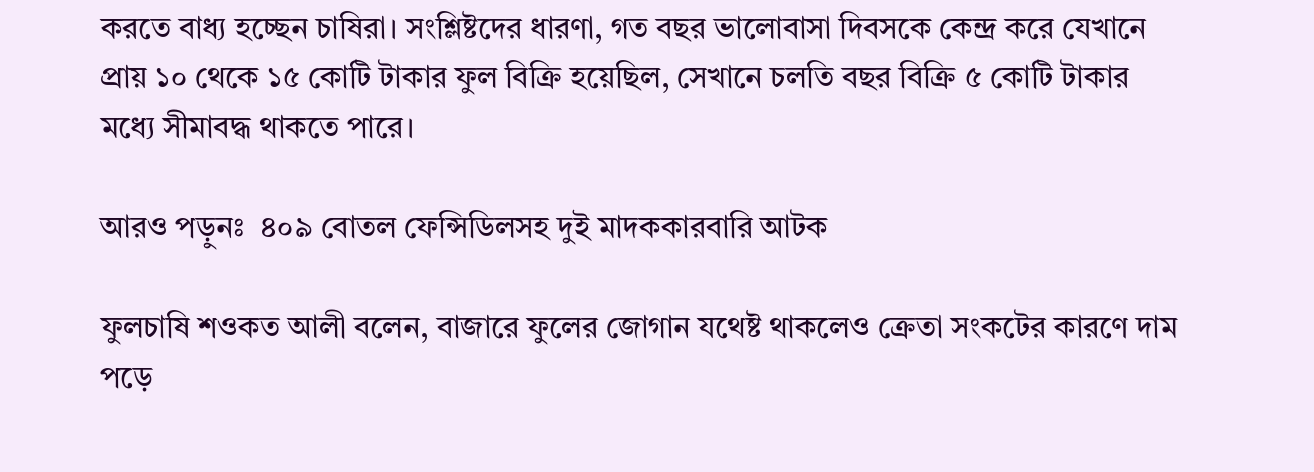করতে বাধ্য হচ্ছেন চাষিরা। সংশ্লিষ্টদের ধারণা, গত বছর ভালোবাসা দিবসকে কেন্দ্র করে যেখানে প্রায় ১০ থেকে ১৫ কোটি টাকার ফুল বিক্রি হয়েছিল, সেখানে চলতি বছর বিক্রি ৫ কোটি টাকার মধ্যে সীমাবদ্ধ থাকতে পারে।

আরও পড়ুনঃ  ৪০৯ বোতল ফেন্সিডিলসহ দুই মাদককারবারি আটক

ফুলচাষি শওকত আলী বলেন, বাজারে ফুলের জোগান যথেষ্ট থাকলেও ক্রেতা সংকটের কারণে দাম পড়ে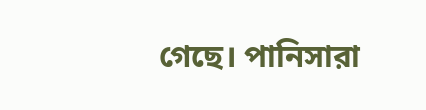গেছে। পানিসারা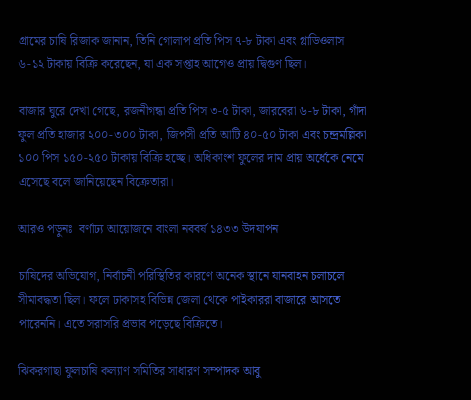গ্রামের চাষি রিজাক জানান, তিনি গোলাপ প্রতি পিস ৭-৮ টাকা এবং গ্লাডিওলাস ৬-১২ টাকায় বিক্রি করেছেন, যা এক সপ্তাহ আগেও প্রায় দ্বিগুণ ছিল।

বাজার ঘুরে দেখা গেছে, রজনীগন্ধা প্রতি পিস ৩-৫ টাকা, জারবেরা ৬-৮ টাকা, গাঁদা ফুল প্রতি হাজার ২০০-৩০০ টাকা, জিপসী প্রতি আটি ৪০-৫০ টাকা এবং চন্দ্রমল্লিকা ১০০ পিস ১৫০-২৫০ টাকায় বিক্রি হচ্ছে। অধিকাংশ ফুলের দাম প্রায় অর্ধেকে নেমে এসেছে বলে জানিয়েছেন বিক্রেতারা।

আরও পড়ুনঃ  বর্ণাঢ্য আয়োজনে বাংলা নববর্ষ ১৪৩৩ উদযাপন

চাষিদের অভিযোগ, নির্বাচনী পরিস্থিতির কারণে অনেক স্থানে যানবাহন চলাচলে সীমাবদ্ধতা ছিল। ফলে ঢাকাসহ বিভিন্ন জেলা থেকে পাইকাররা বাজারে আসতে পারেননি। এতে সরাসরি প্রভাব পড়েছে বিক্রিতে।

ঝিকরগাছা ফুলচাষি কল্যাণ সমিতির সাধারণ সম্পাদক আবু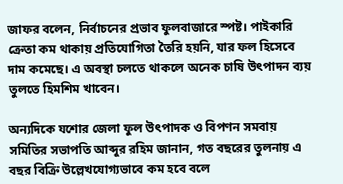জাফর বলেন, নির্বাচনের প্রভাব ফুলবাজারে স্পষ্ট। পাইকারি ক্রেতা কম থাকায় প্রতিযোগিতা তৈরি হয়নি, যার ফল হিসেবে দাম কমেছে। এ অবস্থা চলতে থাকলে অনেক চাষি উৎপাদন ব্যয় তুলতে হিমশিম খাবেন।

অন্যদিকে যশোর জেলা ফুল উৎপাদক ও বিপণন সমবায় সমিতির সভাপতি আব্দুর রহিম জানান, গত বছরের তুলনায় এ বছর বিক্রি উল্লেখযোগ্যভাবে কম হবে বলে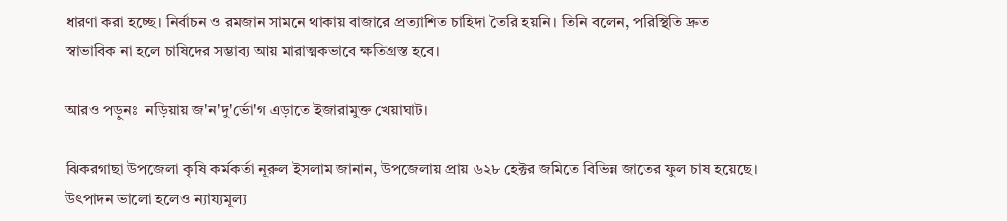ধারণা করা হচ্ছে। নির্বাচন ও রমজান সামনে থাকায় বাজারে প্রত্যাশিত চাহিদা তৈরি হয়নি। তিনি বলেন, পরিস্থিতি দ্রুত স্বাভাবিক না হলে চাষিদের সম্ভাব্য আয় মারাত্মকভাবে ক্ষতিগ্রস্ত হবে।

আরও পড়ুনঃ  নড়িয়ায় জ'ন'দু'র্ভো'গ এড়াতে ইজারামুক্ত খেয়াঘাট।

ঝিকরগাছা উপজেলা কৃষি কর্মকর্তা নূরুল ইসলাম জানান, উপজেলায় প্রায় ৬২৮ হেক্টর জমিতে বিভিন্ন জাতের ফুল চাষ হয়েছে। উৎপাদন ভালো হলেও ন্যায্যমূল্য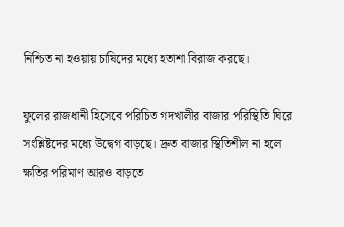নিশ্চিত না হওয়ায় চাষিদের মধ্যে হতাশা বিরাজ করছে।

ফুলের রাজধানী হিসেবে পরিচিত গদখালীর বাজার পরিস্থিতি ঘিরে সংশ্লিষ্টদের মধ্যে উদ্বেগ বাড়ছে। দ্রুত বাজার স্থিতিশীল না হলে ক্ষতির পরিমাণ আরও বাড়তে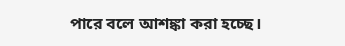পারে বলে আশঙ্কা করা হচ্ছে।